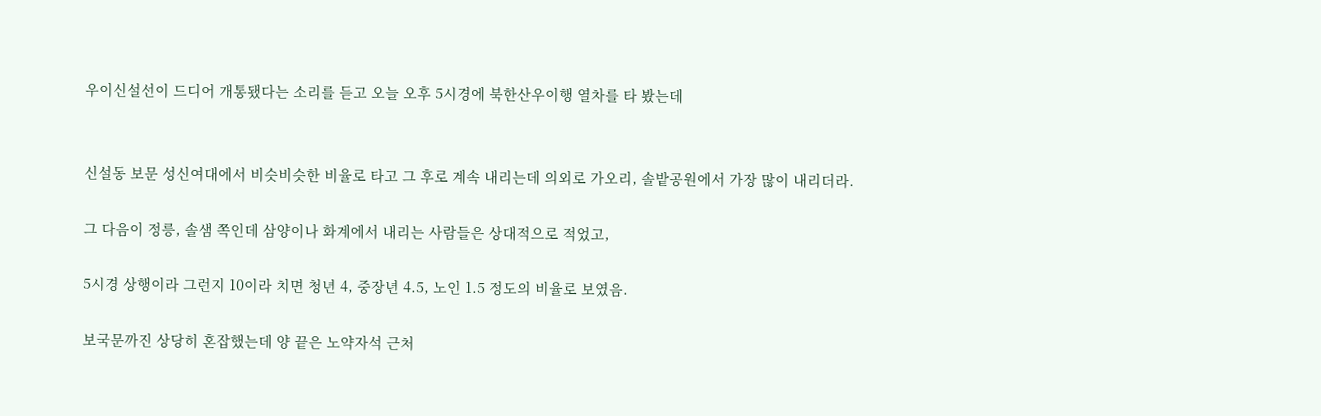우이신설선이 드디어 개통됐다는 소리를 듣고 오늘 오후 5시경에 북한산우이행 열차를 타 봤는데


신설동 보문 성신여대에서 비슷비슷한 비율로 타고 그 후로 계속 내리는데 의외로 가오리, 솔밭공원에서 가장 많이 내리더라.

그 다음이 정릉, 솔샘 쪽인데 삼양이나 화계에서 내리는 사람들은 상대적으로 적었고,

5시경 상행이라 그런지 10이라 치면 청년 4, 중장년 4.5, 노인 1.5 정도의 비율로 보였음.

보국문까진 상당히 혼잡했는데 양 끝은 노약자석 근처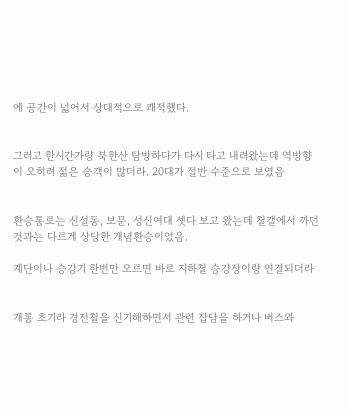에 공간이 넓어서 상대적으로 쾌적했다.


그러고 한시간가량 북한산 탐방하다가 다시 타고 내려왔는데 역방향이 오히려 젊은 승객이 많더라. 20대가 절반 수준으로 보였음


환승통로는 신설동, 보문, 성신여대 셋다 보고 왔는데 철갤에서 까던 것과는 다르게 상당한 개념환승이었음.

계단이나 승강기 한번만 오르면 바로 지하철 승강장이랑 연결되더라


개통 초기라 경전철을 신기해하면서 관련 잡담을 하거나 버스와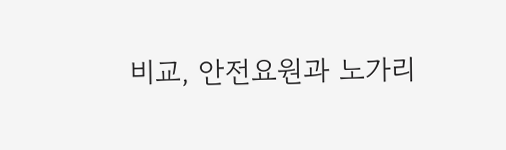비교, 안전요원과 노가리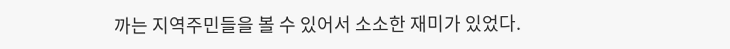까는 지역주민들을 볼 수 있어서 소소한 재미가 있었다.